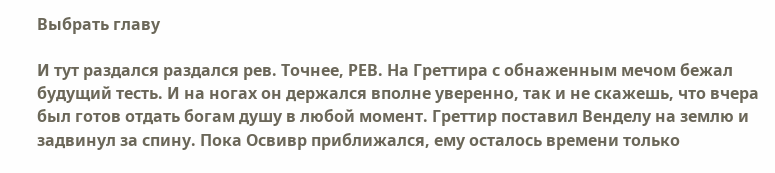Выбрать главу

И тут раздался раздался рев. Точнее, РЕВ. На Греттира с обнаженным мечом бежал будущий тесть. И на ногах он держался вполне уверенно, так и не скажешь, что вчера был готов отдать богам душу в любой момент. Греттир поставил Венделу на землю и задвинул за спину. Пока Освивр приближался, ему осталось времени только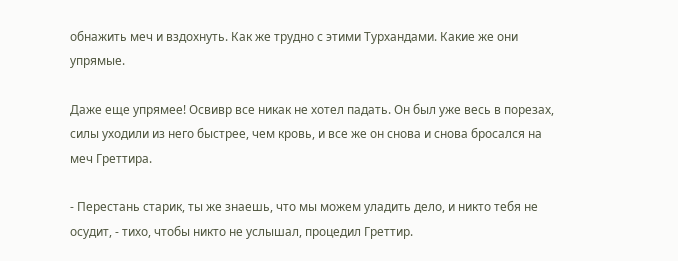обнажить меч и вздохнуть. Как же трудно с этими Турхандами. Какие же они упрямые.

Даже еще упрямее! Освивр все никак не хотел падать. Он был уже весь в порезах, силы уходили из него быстрее, чем кровь, и все же он снова и снова бросался на меч Греттира.

- Перестань старик, ты же знаешь, что мы можем уладить дело, и никто тебя не осудит, - тихо, чтобы никто не услышал, процедил Греттир.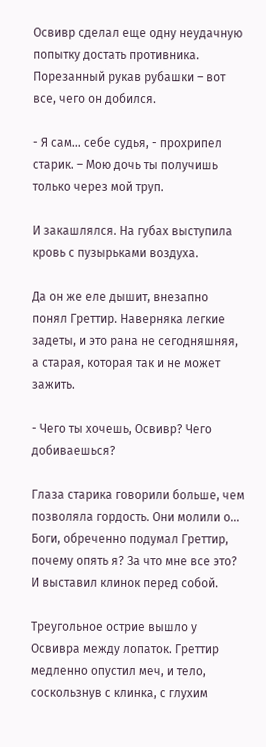Освивр сделал еще одну неудачную попытку достать противника. Порезанный рукав рубашки – вот все, чего он добился.

- Я сам… себе судья, - прохрипел старик. – Мою дочь ты получишь только через мой труп.

И закашлялся. На губах выступила кровь с пузырьками воздуха.

Да он же еле дышит, внезапно понял Греттир. Наверняка легкие задеты, и это рана не сегодняшняя, а старая, которая так и не может зажить.

- Чего ты хочешь, Освивр? Чего добиваешься?

Глаза старика говорили больше, чем позволяла гордость. Они молили о… Боги, обреченно подумал Греттир, почему опять я? За что мне все это? И выставил клинок перед собой.

Треугольное острие вышло у Освивра между лопаток. Греттир медленно опустил меч, и тело, соскользнув с клинка, с глухим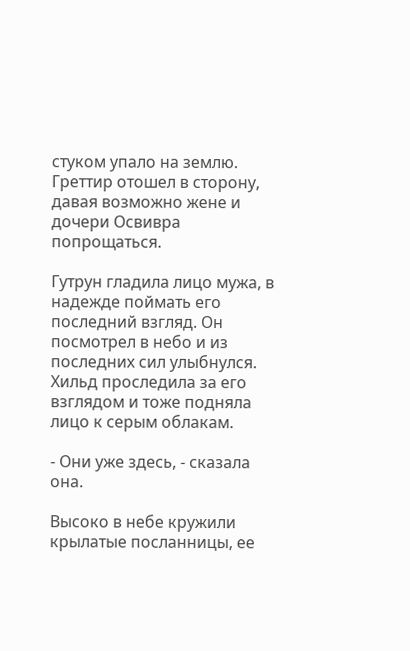стуком упало на землю. Греттир отошел в сторону, давая возможно жене и дочери Освивра попрощаться.

Гутрун гладила лицо мужа, в надежде поймать его последний взгляд. Он посмотрел в небо и из последних сил улыбнулся. Хильд проследила за его взглядом и тоже подняла лицо к серым облакам.

- Они уже здесь, - сказала она.

Высоко в небе кружили крылатые посланницы, ее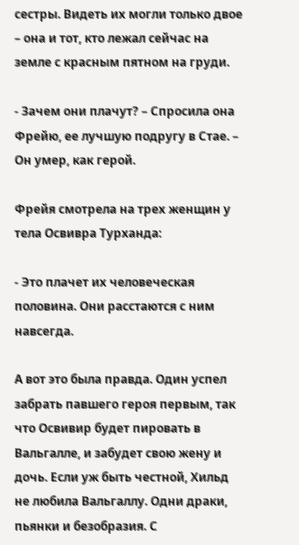сестры. Видеть их могли только двое – она и тот, кто лежал сейчас на земле с красным пятном на груди.

- Зачем они плачут? – Спросила она Фрейю, ее лучшую подругу в Стае. – Он умер, как герой.

Фрейя смотрела на трех женщин у тела Освивра Турханда:

- Это плачет их человеческая половина. Они расстаются с ним навсегда.

А вот это была правда. Один успел забрать павшего героя первым, так что Освивир будет пировать в Вальгалле, и забудет свою жену и дочь. Если уж быть честной, Хильд не любила Вальгаллу. Одни драки, пьянки и безобразия. С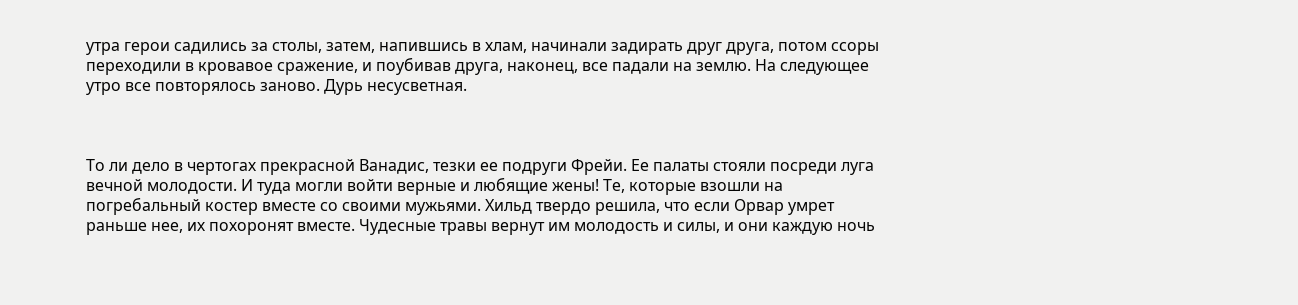утра герои садились за столы, затем, напившись в хлам, начинали задирать друг друга, потом ссоры переходили в кровавое сражение, и поубивав друга, наконец, все падали на землю. На следующее утро все повторялось заново. Дурь несусветная.



То ли дело в чертогах прекрасной Ванадис, тезки ее подруги Фрейи. Ее палаты стояли посреди луга вечной молодости. И туда могли войти верные и любящие жены! Те, которые взошли на погребальный костер вместе со своими мужьями. Хильд твердо решила, что если Орвар умрет раньше нее, их похоронят вместе. Чудесные травы вернут им молодость и силы, и они каждую ночь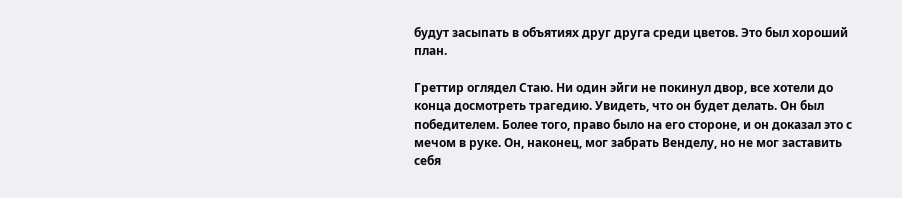будут засыпать в объятиях друг друга среди цветов. Это был хороший план.

Греттир оглядел Стаю. Ни один эйги не покинул двор, все хотели до конца досмотреть трагедию. Увидеть, что он будет делать. Он был победителем. Более того, право было на его стороне, и он доказал это с мечом в руке. Он, наконец, мог забрать Венделу, но не мог заставить себя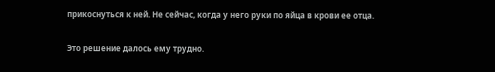прикоснуться к ней. Не сейчас, когда у него руки по яйца в крови ее отца.

Это решение далось ему трудно.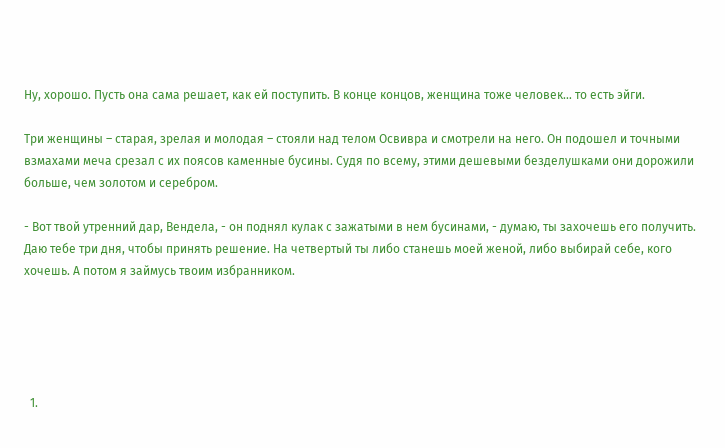Ну, хорошо. Пусть она сама решает, как ей поступить. В конце концов, женщина тоже человек… то есть эйги.

Три женщины – старая, зрелая и молодая – стояли над телом Освивра и смотрели на него. Он подошел и точными взмахами меча срезал с их поясов каменные бусины. Судя по всему, этими дешевыми безделушками они дорожили больше, чем золотом и серебром.

- Вот твой утренний дар, Вендела, - он поднял кулак с зажатыми в нем бусинами, - думаю, ты захочешь его получить. Даю тебе три дня, чтобы принять решение. На четвертый ты либо станешь моей женой, либо выбирай себе, кого хочешь. А потом я займусь твоим избранником.





  1.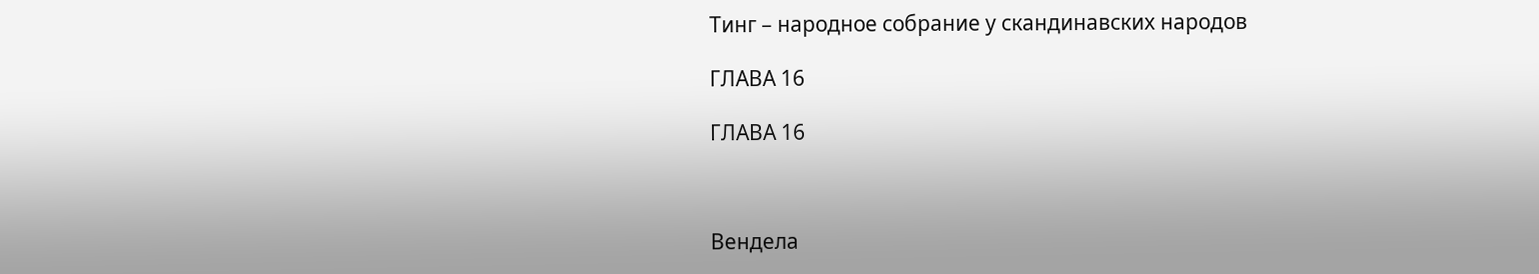Тинг – народное собрание у скандинавских народов

ГЛАВА 16

ГЛАВА 16



Вендела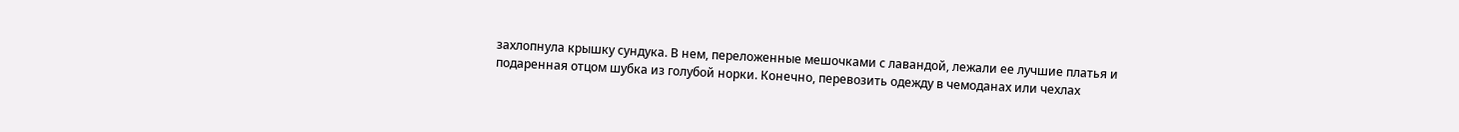захлопнула крышку сундука. В нем, переложенные мешочками с лавандой, лежали ее лучшие платья и подаренная отцом шубка из голубой норки. Конечно, перевозить одежду в чемоданах или чехлах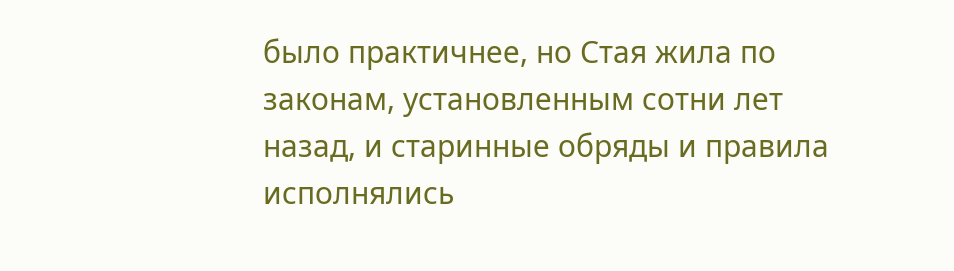было практичнее, но Стая жила по законам, установленным сотни лет назад, и старинные обряды и правила исполнялись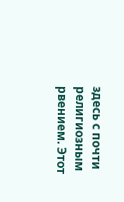здесь с почти религиозным рвением. Этот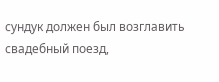сундук должен был возглавить свадебный поезд,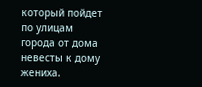который пойдет по улицам города от дома невесты к дому жениха.